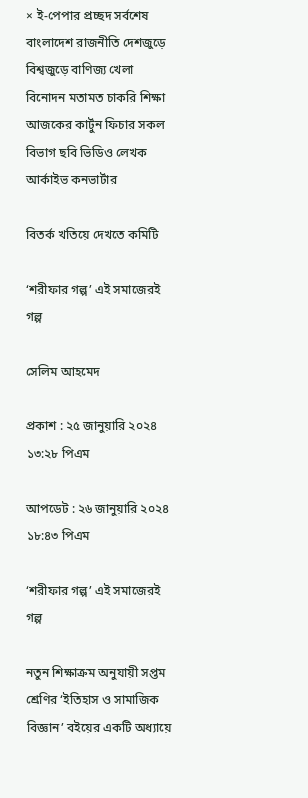× ই-পেপার প্রচ্ছদ সর্বশেষ বাংলাদেশ রাজনীতি দেশজুড়ে বিশ্বজুড়ে বাণিজ্য খেলা বিনোদন মতামত চাকরি শিক্ষা আজকের কার্টুন ফিচার সকল বিভাগ ছবি ভিডিও লেখক আর্কাইভ কনভার্টার

বিতর্ক খতিয়ে দেখতে কমিটি

‘শরীফার গল্প’ এই সমাজেরই গল্প

সেলিম আহমেদ

প্রকাশ : ২৫ জানুয়ারি ২০২৪ ১৩:২৮ পিএম

আপডেট : ২৬ জানুয়ারি ২০২৪ ১৮:৪৩ পিএম

‘শরীফার গল্প’ এই সমাজেরই গল্প

নতুন শিক্ষাক্রম অনুযায়ী সপ্তম শ্রেণির ‘ইতিহাস ও সামাজিক বিজ্ঞান’ বইয়ের একটি অধ্যায়ে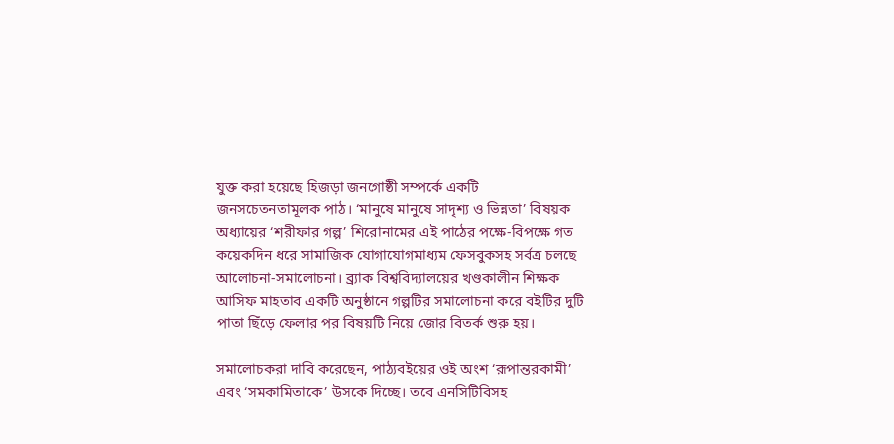যুক্ত করা হয়েছে হিজড়া জনগোষ্ঠী সম্পর্কে একটি জনসচেতনতামূলক পাঠ। ‘মানুষে মানুষে সাদৃশ্য ও ভিন্নতা’ বিষয়ক অধ্যায়ের ‘শরীফার গল্প’ শিরোনামের এই পাঠের পক্ষে-বিপক্ষে গত কয়েকদিন ধরে সামাজিক যোগাযোগমাধ্যম ফেসবুকসহ সর্বত্র চলছে আলোচনা-সমালোচনা। ব্র্যাক বিশ্ববিদ্যালয়ের খণ্ডকালীন শিক্ষক আসিফ মাহতাব একটি অনুষ্ঠানে গল্পটির সমালোচনা করে বইটির দুটি পাতা ছিঁড়ে ফেলার পর বিষয়টি নিয়ে জোর বিতর্ক শুরু হয়।

সমালোচকরা দাবি করেছেন, পাঠ্যবইয়ের ওই অংশ ‘রূপান্তরকামী’ এবং ‘সমকামিতাকে’ উসকে দিচ্ছে। তবে এনসিটিবিসহ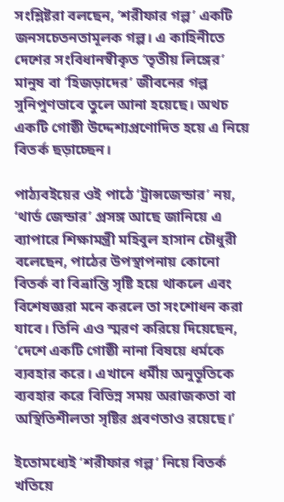সংশ্লিষ্টরা বলছেন, ‘শরীফার গল্প’ একটি জনসচেতনতামূলক গল্প। এ কাহিনীতে দেশের সংবিধানস্বীকৃত ‘তৃতীয় লিঙ্গের’ মানুষ বা ‘হিজড়াদের’ জীবনের গল্প সুনিপুণভাবে তুলে আনা হয়েছে। অথচ একটি গোষ্ঠী উদ্দেশ্যপ্রণোদিত হয়ে এ নিয়ে বিতর্ক ছড়াচ্ছেন।

পাঠ্যবইয়ের ওই পাঠে ‘ট্রান্সজেন্ডার’ নয়, ‘থার্ড জেন্ডার’ প্রসঙ্গ আছে জানিয়ে এ ব্যাপারে শিক্ষামন্ত্রী মহিবুল হাসান চৌধুরী বলেছেন, পাঠের উপস্থাপনায় কোনো বিতর্ক বা বিভ্রান্তি সৃষ্টি হয়ে থাকলে এবং বিশেষজ্ঞরা মনে করলে তা সংশোধন করা যাবে। তিনি এও স্মরণ করিয়ে দিয়েছেন, ‘দেশে একটি গোষ্ঠী নানা বিষয়ে ধর্মকে ব্যবহার করে। এখানে ধর্মীয় অনুভূতিকে ব্যবহার করে বিভিন্ন সময় অরাজকতা বা অস্থিতিশীলতা সৃষ্টির প্রবণতাও রয়েছে।’

ইতোমধ্যেই ‘শরীফার গল্প‘ নিয়ে বিতর্ক খতিয়ে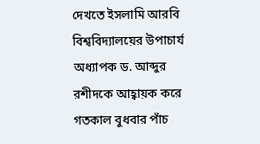দেখতে ইসলামি আরবি বিশ্ববিদ্যালয়ের উপাচার্য অধ্যাপক ড. আব্দুর রশীদকে আহ্বায়ক করে গতকাল বুধবার পাঁচ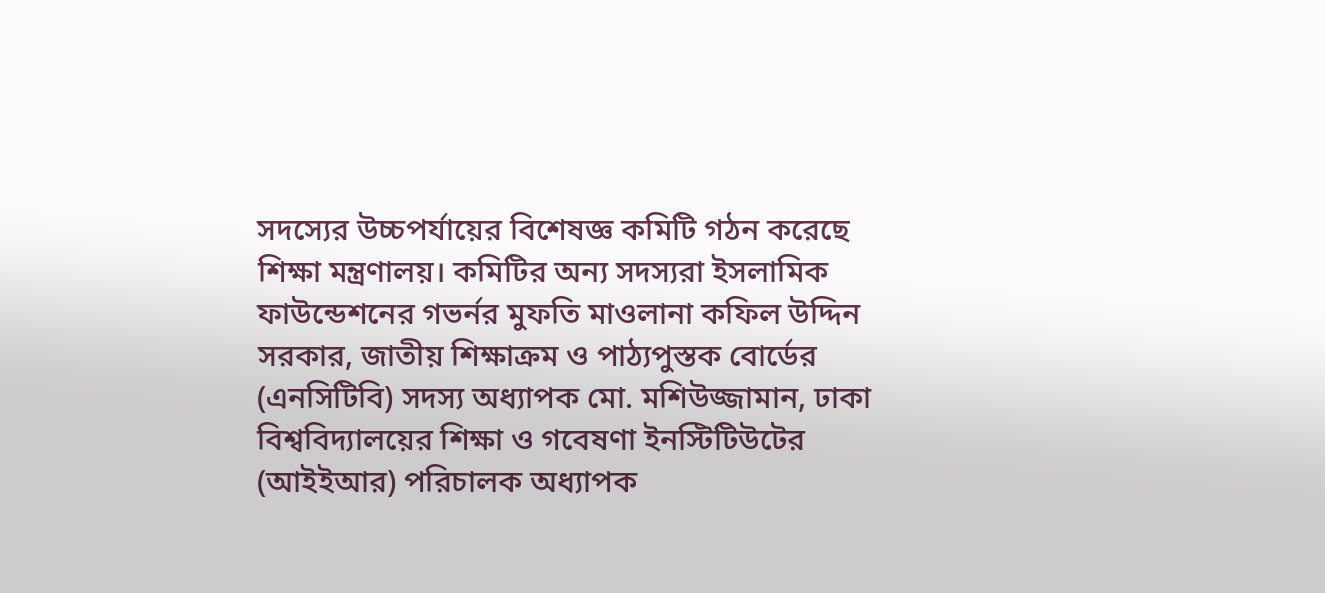সদস্যের উচ্চপর্যায়ের বিশেষজ্ঞ কমিটি গঠন করেছে শিক্ষা মন্ত্রণালয়। কমিটির অন্য সদস্যরা ইসলামিক ফাউন্ডেশনের গভর্নর মুফতি মাওলানা কফিল উদ্দিন সরকার, জাতীয় শিক্ষাক্রম ও পাঠ্যপুস্তক বোর্ডের (এনসিটিবি) সদস্য অধ্যাপক মো. মশিউজ্জামান, ঢাকা বিশ্ববিদ্যালয়ের শিক্ষা ও গবেষণা ইনস্টিটিউটের (আইইআর) পরিচালক অধ্যাপক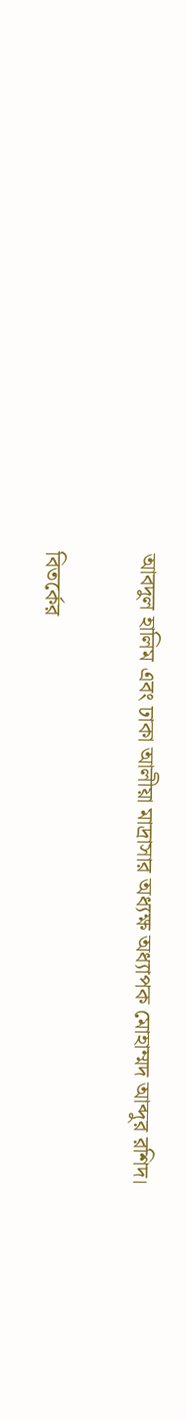আবদুল হালিম এবং ঢাকা আলীয়া মাদ্রাসার অধ্যক্ষ অধ্যাপক মোহাম্মদ আব্দুর রশিদ।

বিতর্কের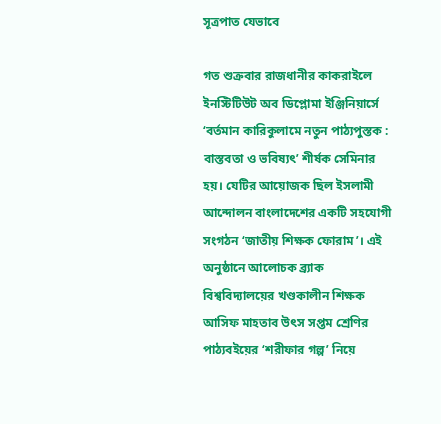সূত্রপাত যেভাবে

গত শুক্রবার রাজধানীর কাকরাইলে ইনস্টিটিউট অব ডিপ্লোমা ইঞ্জিনিয়ার্সে ‘বর্তমান কারিকুলামে নতুন পাঠ্যপুস্তক : বাস্তবতা ও ভবিষ্যৎ’ শীর্ষক সেমিনার হয়। যেটির আয়োজক ছিল ইসলামী আন্দোলন বাংলাদেশের একটি সহযোগী সংগঠন ‘জাতীয় শিক্ষক ফোরাম’। এই অনুষ্ঠানে আলোচক ব্র্যাক বিশ্ববিদ্যালয়ের খণ্ডকালীন শিক্ষক আসিফ মাহতাব উৎস সপ্তম শ্রেণির পাঠ্যবইয়ের ‘শরীফার গল্প’ নিয়ে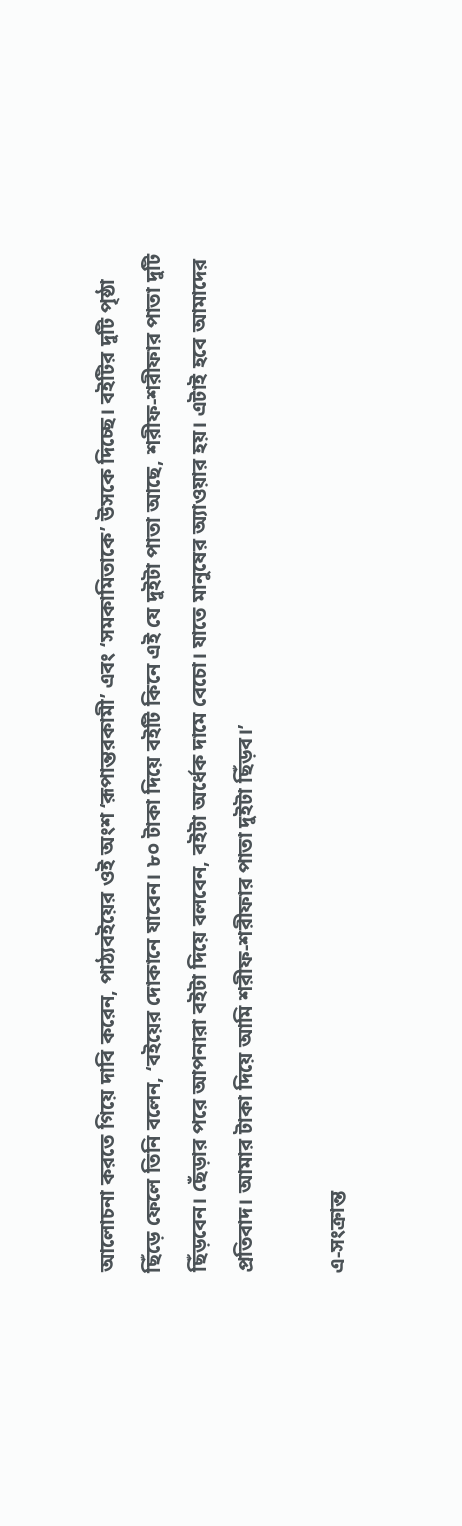আলোচনা করতে গিয়ে দাবি করেন, পাঠ্যবইয়ের ওই অংশ ‘রূপান্তরকামী’ এবং ‘সমকামিতাকে’ উসকে দিচ্ছে। বইটির দুটি পৃষ্ঠা ছিঁড়ে ফেলে তিনি বলেন, ‘বইয়ের দোকানে যাবেন। ৮০ টাকা দিয়ে বইটি কিনে এই যে দুইটা পাতা আছে, শরীফ-শরীফার পাতা দুটি ছিঁড়বেন। ছেঁড়ার পরে আপনারা বইটা দিয়ে বলবেন, বইটা অর্ধেক দামে বেচো। যাতে মানুষের অ্যাওয়ার হয়। এটাই হবে আমাদের প্রতিবাদ। আমার টাকা দিয়ে আমি শরীফ-শরীফার পাতা দুইটা ছিঁড়ব।’

এ-সংক্রান্ত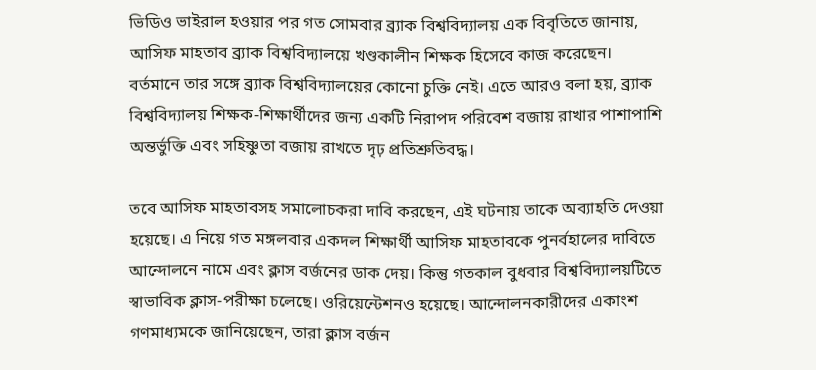ভিডিও ভাইরাল হওয়ার পর গত সোমবার ব্র্যাক বিশ্ববিদ্যালয় এক বিবৃতিতে জানায়, আসিফ মাহতাব ব্র্যাক বিশ্ববিদ্যালয়ে খণ্ডকালীন শিক্ষক হিসেবে কাজ করেছেন। বর্তমানে তার সঙ্গে ব্র্যাক বিশ্ববিদ্যালয়ের কোনো চুক্তি নেই। এতে আরও বলা হয়, ব্র্যাক বিশ্ববিদ্যালয় শিক্ষক-শিক্ষার্থীদের জন্য একটি নিরাপদ পরিবেশ বজায় রাখার পাশাপাশি অন্তর্ভুক্তি এবং সহিষ্ণুতা বজায় রাখতে দৃঢ় প্রতিশ্রুতিবদ্ধ।

তবে আসিফ মাহতাবসহ সমালোচকরা দাবি করছেন, এই ঘটনায় তাকে অব্যাহতি দেওয়া হয়েছে। এ নিয়ে গত মঙ্গলবার একদল শিক্ষার্থী আসিফ মাহতাবকে পুনর্বহালের দাবিতে আন্দোলনে নামে এবং ক্লাস বর্জনের ডাক দেয়। কিন্তু গতকাল বুধবার বিশ্ববিদ্যালয়টিতে স্বাভাবিক ক্লাস-পরীক্ষা চলেছে। ওরিয়েন্টেশনও হয়েছে। আন্দোলনকারীদের একাংশ গণমাধ্যমকে জানিয়েছেন, তারা ক্লাস বর্জন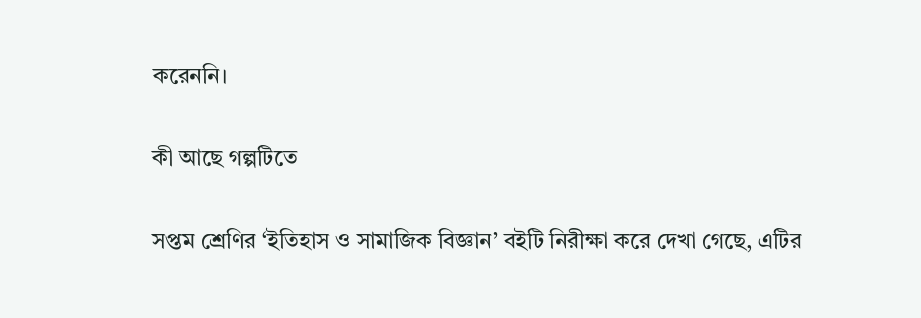করেননি।

কী আছে গল্পটিতে

সপ্তম শ্রেণির ‘ইতিহাস ও সামাজিক বিজ্ঞান’ বইটি নিরীক্ষা করে দেখা গেছে, এটির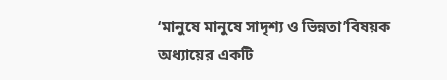‘মানুষে মানুষে সাদৃশ্য ও ভিন্নতা’বিষয়ক অধ্যায়ের একটি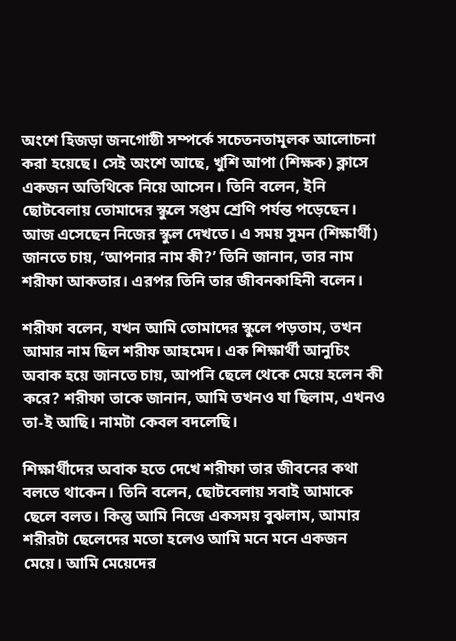অংশে হিজড়া জনগোষ্ঠী সম্পর্কে সচেতনতামূলক আলোচনা করা হয়েছে। সেই অংশে আছে, খুশি আপা (শিক্ষক) ক্লাসে একজন অতিথিকে নিয়ে আসেন। তিনি বলেন, ইনি ছোটবেলায় তোমাদের স্কুলে সপ্তম শ্রেণি পর্যন্ত পড়েছেন। আজ এসেছেন নিজের স্কুল দেখতে। এ সময় সুমন (শিক্ষার্থী) জানতে চায়, ‘আপনার নাম কী?’ তিনি জানান, তার নাম শরীফা আকতার। এরপর তিনি তার জীবনকাহিনী বলেন।

শরীফা বলেন, যখন আমি তোমাদের স্কুলে পড়তাম, তখন আমার নাম ছিল শরীফ আহমেদ। এক শিক্ষার্থী আনুচিং অবাক হয়ে জানতে চায়, আপনি ছেলে থেকে মেয়ে হলেন কী করে? শরীফা তাকে জানান, আমি তখনও যা ছিলাম, এখনও তা-ই আছি। নামটা কেবল বদলেছি।

শিক্ষার্থীদের অবাক হতে দেখে শরীফা তার জীবনের কথা বলতে থাকেন। তিনি বলেন, ছোটবেলায় সবাই আমাকে ছেলে বলত। কিন্তু আমি নিজে একসময় বুঝলাম, আমার শরীরটা ছেলেদের মতো হলেও আমি মনে মনে একজন মেয়ে। আমি মেয়েদের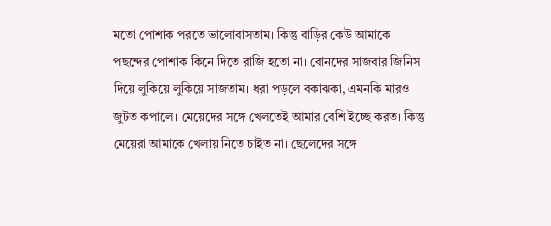মতো পোশাক পরতে ভালোবাসতাম। কিন্তু বাড়ির কেউ আমাকে পছন্দের পোশাক কিনে দিতে রাজি হতো না। বোনদের সাজবার জিনিস দিয়ে লুকিয়ে লুকিয়ে সাজতাম। ধরা পড়লে বকাঝকা, এমনকি মারও জুটত কপালে। মেয়েদের সঙ্গে খেলতেই আমার বেশি ইচ্ছে করত। কিন্তু মেয়েরা আমাকে খেলায় নিতে চাইত না। ছেলেদের সঙ্গে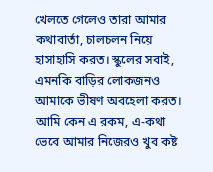খেলতে গেলেও তারা আমার কথাবার্তা, চালচলন নিয়ে হাসাহাসি করত। স্কুলের সবাই, এমনকি বাড়ির লোকজনও আমাকে ভীষণ অবহেলা করত। আমি কেন এ রকম, এ-কথা ভেবে আমার নিজেরও খুব কষ্ট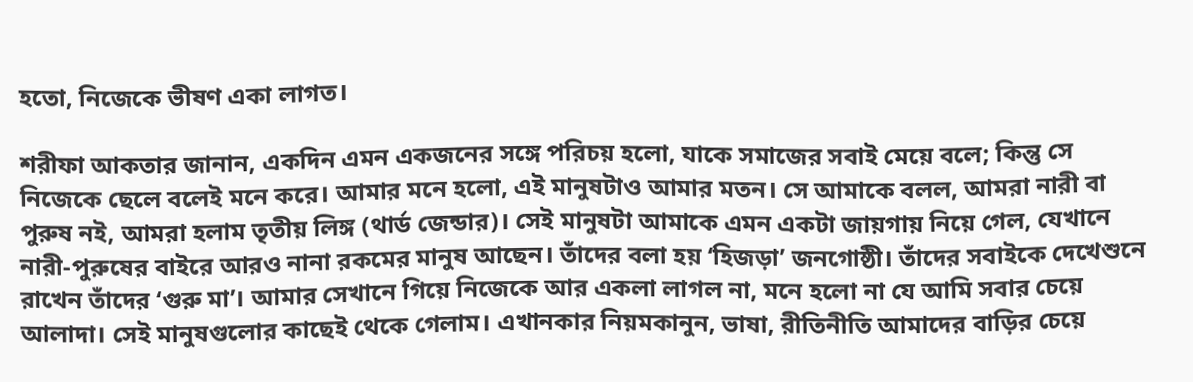হতো, নিজেকে ভীষণ একা লাগত।

শরীফা আকতার জানান, একদিন এমন একজনের সঙ্গে পরিচয় হলো, যাকে সমাজের সবাই মেয়ে বলে; কিন্তু সে নিজেকে ছেলে বলেই মনে করে। আমার মনে হলো, এই মানুষটাও আমার মতন। সে আমাকে বলল, আমরা নারী বা পুরুষ নই, আমরা হলাম তৃতীয় লিঙ্গ (থার্ড জেন্ডার)। সেই মানুষটা আমাকে এমন একটা জায়গায় নিয়ে গেল, যেখানে নারী-পুরুষের বাইরে আরও নানা রকমের মানুষ আছেন। তাঁদের বলা হয় ‘হিজড়া’ জনগোষ্ঠী। তাঁদের সবাইকে দেখেশুনে রাখেন তাঁদের ‘গুরু মা’। আমার সেখানে গিয়ে নিজেকে আর একলা লাগল না, মনে হলো না যে আমি সবার চেয়ে আলাদা। সেই মানুষগুলোর কাছেই থেকে গেলাম। এখানকার নিয়মকানুন, ভাষা, রীতিনীতি আমাদের বাড়ির চেয়ে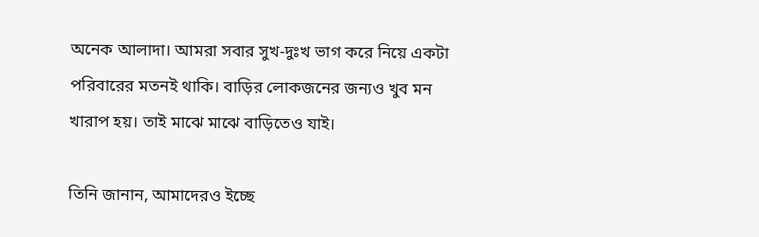অনেক আলাদা। আমরা সবার সুখ-দুঃখ ভাগ করে নিয়ে একটা পরিবারের মতনই থাকি। বাড়ির লোকজনের জন্যও খুব মন খারাপ হয়। তাই মাঝে মাঝে বাড়িতেও যাই।

তিনি জানান, আমাদেরও ইচ্ছে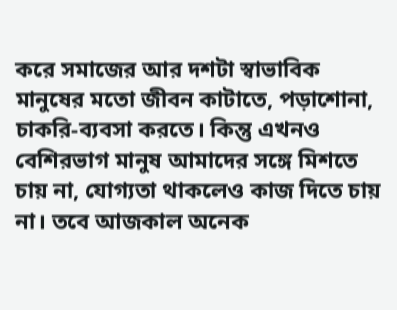করে সমাজের আর দশটা স্বাভাবিক মানুষের মতো জীবন কাটাতে, পড়াশোনা, চাকরি-ব্যবসা করতে। কিন্তু এখনও বেশিরভাগ মানুষ আমাদের সঙ্গে মিশতে চায় না, যোগ্যতা থাকলেও কাজ দিতে চায় না। তবে আজকাল অনেক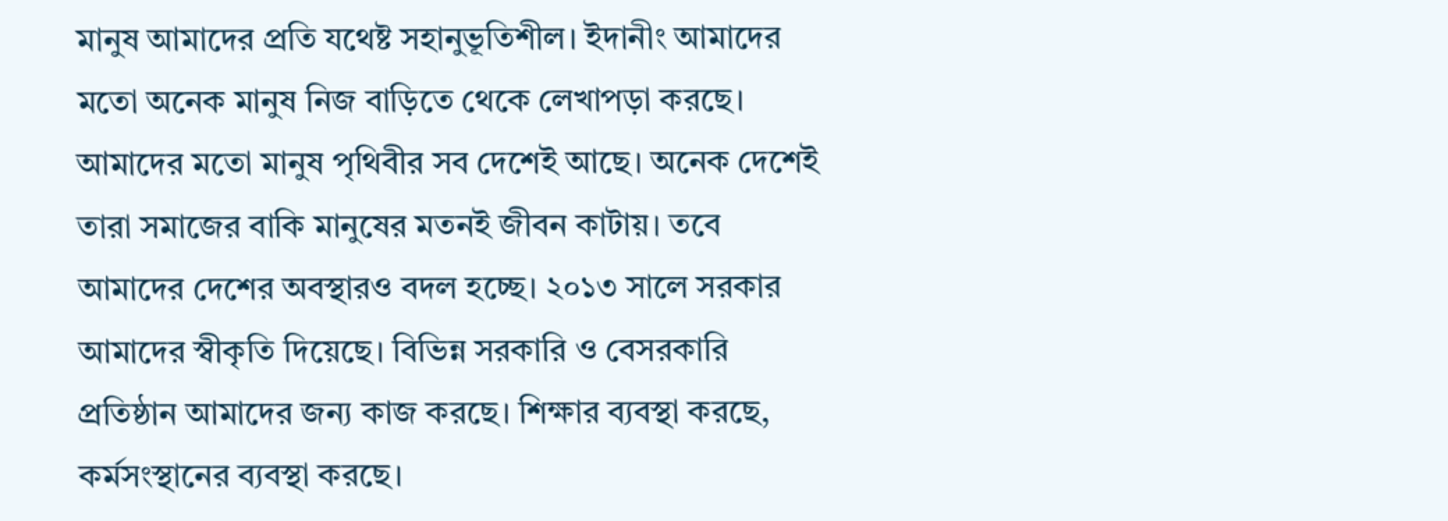মানুষ আমাদের প্রতি যথেষ্ট সহানুভূতিশীল। ইদানীং আমাদের মতো অনেক মানুষ নিজ বাড়িতে থেকে লেখাপড়া করছে। আমাদের মতো মানুষ পৃথিবীর সব দেশেই আছে। অনেক দেশেই তারা সমাজের বাকি মানুষের মতনই জীবন কাটায়। তবে আমাদের দেশের অবস্থারও বদল হচ্ছে। ২০১৩ সালে সরকার আমাদের স্বীকৃতি দিয়েছে। বিভিন্ন সরকারি ও বেসরকারি প্রতিষ্ঠান আমাদের জন্য কাজ করছে। শিক্ষার ব্যবস্থা করছে, কর্মসংস্থানের ব্যবস্থা করছে।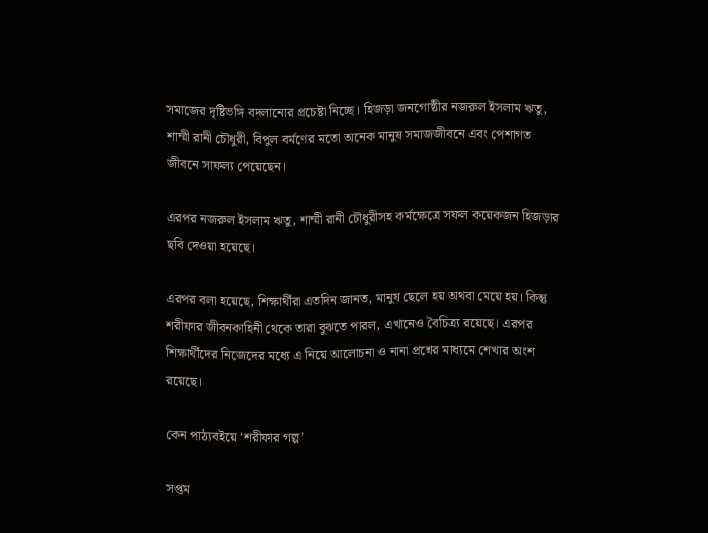সমাজের দৃষ্টিভঙ্গি বদলানোর প্রচেষ্টা নিচ্ছে। হিজড়া জনগোষ্ঠীর নজরুল ইসলাম ঋতু, শাম্মী রানী চৌধুরী, বিপুল বর্মণের মতো অনেক মানুষ সমাজজীবনে এবং পেশাগত জীবনে সাফল্য পেয়েছেন।

এরপর নজরুল ইসলাম ঋতু, শাম্মী রানী চৌধুরীসহ কর্মক্ষেত্রে সফল কয়েকজন হিজড়ার ছবি দেওয়া হয়েছে।

এরপর বলা হয়েছে, শিক্ষার্থীরা এতদিন জানত, মানুষ ছেলে হয় অথবা মেয়ে হয়। কিন্তু শরীফার জীবনকাহিনী থেকে তারা বুঝতে পারল, এখানেও বৈচিত্র্য রয়েছে। এরপর শিক্ষার্থীদের নিজেদের মধ্যে এ নিয়ে আলোচনা ও নানা প্রশ্নের মাধ্যমে শেখার অংশ রয়েছে।

কেন পাঠ্যবইয়ে ‘শরীফার গল্প’

সপ্তম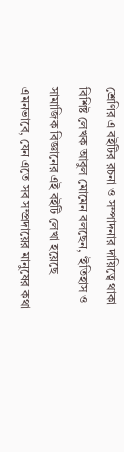শ্রেণির এ বইটির রচনা ও সম্পাদনার দায়িত্বে থাকা বিশিষ্ট লেখক আবুল মোমেন বলছেন, ‘ইতিহাস ও সামাজিক বিজ্ঞানের এই বইটি লেখা হয়েছে এমনভাবে, যেন এতে সব সম্প্রদায়ের মানুষের কথা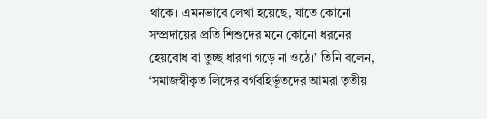থাকে। এমনভাবে লেখা হয়েছে, যাতে কোনো সম্প্রদায়ের প্রতি শিশুদের মনে কোনো ধরনের হেয়বোধ বা তুচ্ছ ধারণা গড়ে না ওঠে।’ তিনি বলেন, ‘সমাজস্বীকৃত লিঙ্গের বর্গবহির্ভূতদের আমরা তৃতীয়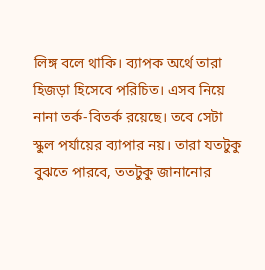লিঙ্গ বলে থাকি। ব্যাপক অর্থে তারা হিজড়া হিসেবে পরিচিত। এসব নিয়ে নানা তর্ক-বিতর্ক রয়েছে। তবে সেটা স্কুল পর্যায়ের ব্যাপার নয়। তারা যতটুকু বুঝতে পারবে, ততটুকু জানানোর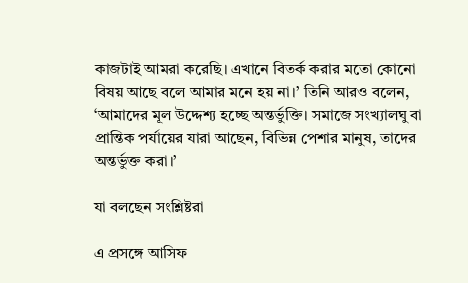কাজটাই আমরা করেছি। এখানে বিতর্ক করার মতো কোনো বিষয় আছে বলে আমার মনে হয় না।’ তিনি আরও বলেন, ‘আমাদের মূল উদ্দেশ্য হচ্ছে অন্তর্ভুক্তি। সমাজে সংখ্যালঘু বা প্রান্তিক পর্যায়ের যারা আছেন, বিভিন্ন পেশার মানুষ, তাদের অন্তর্ভুক্ত করা।’

যা বলছেন সংশ্লিষ্টরা

এ প্রসঙ্গে আসিফ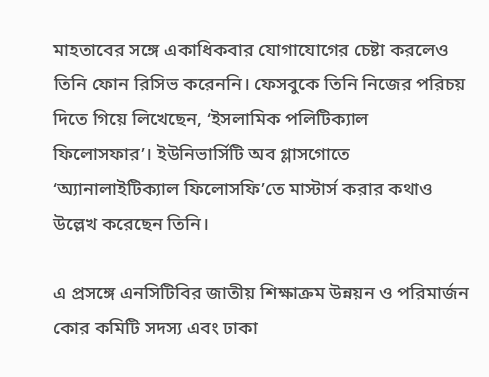মাহতাবের সঙ্গে একাধিকবার যোগাযোগের চেষ্টা করলেও তিনি ফোন রিসিভ করেননি। ফেসবুকে তিনি নিজের পরিচয় দিতে গিয়ে লিখেছেন, ‘ইসলামিক পলিটিক্যাল ফিলোসফার’। ইউনিভার্সিটি অব গ্লাসগোতে ‘অ্যানালাইটিক্যাল ফিলোসফি’তে মাস্টার্স করার কথাও উল্লেখ করেছেন তিনি।

এ প্রসঙ্গে এনসিটিবির জাতীয় শিক্ষাক্রম উন্নয়ন ও পরিমার্জন কোর কমিটি সদস্য এবং ঢাকা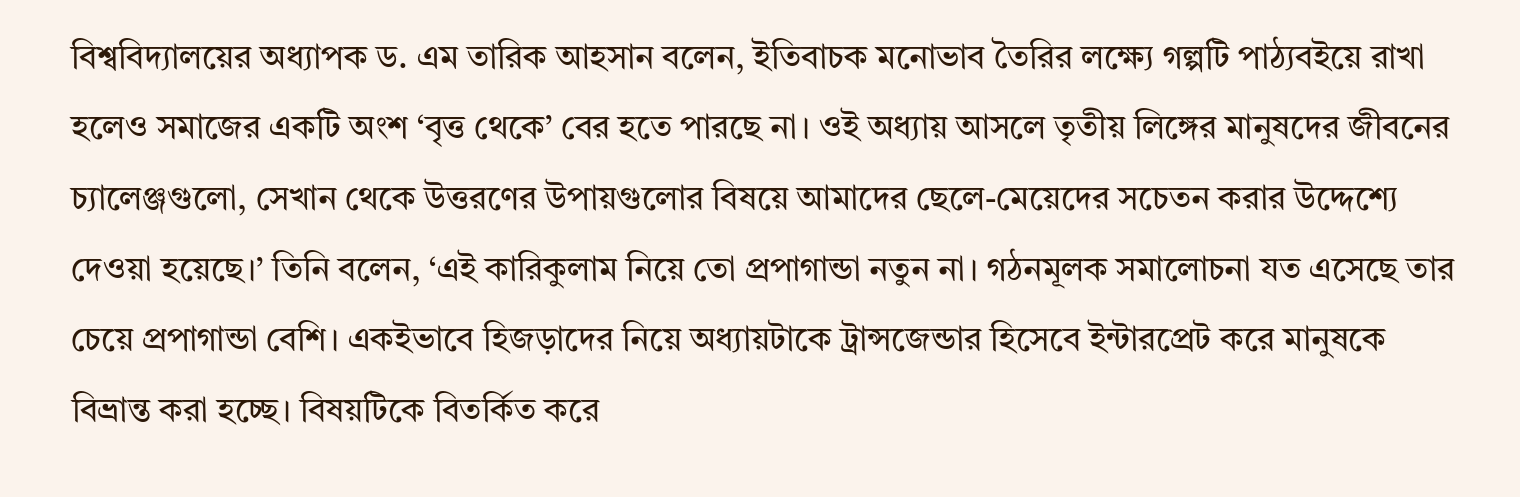বিশ্ববিদ্যালয়ের অধ্যাপক ড. এম তারিক আহসান বলেন, ইতিবাচক মনোভাব তৈরির লক্ষ্যে গল্পটি পাঠ্যবইয়ে রাখা হলেও সমাজের একটি অংশ ‘বৃত্ত থেকে’ বের হতে পারছে না। ওই অধ্যায় আসলে তৃতীয় লিঙ্গের মানুষদের জীবনের চ্যালেঞ্জগুলো, সেখান থেকে উত্তরণের উপায়গুলোর বিষয়ে আমাদের ছেলে-মেয়েদের সচেতন করার উদ্দেশ্যে দেওয়া হয়েছে।’ তিনি বলেন, ‘এই কারিকুলাম নিয়ে তো প্রপাগান্ডা নতুন না। গঠনমূলক সমালোচনা যত এসেছে তার চেয়ে প্রপাগান্ডা বেশি। একইভাবে হিজড়াদের নিয়ে অধ্যায়টাকে ট্রান্সজেন্ডার হিসেবে ইন্টারপ্রেট করে মানুষকে বিভ্রান্ত করা হচ্ছে। বিষয়টিকে বিতর্কিত করে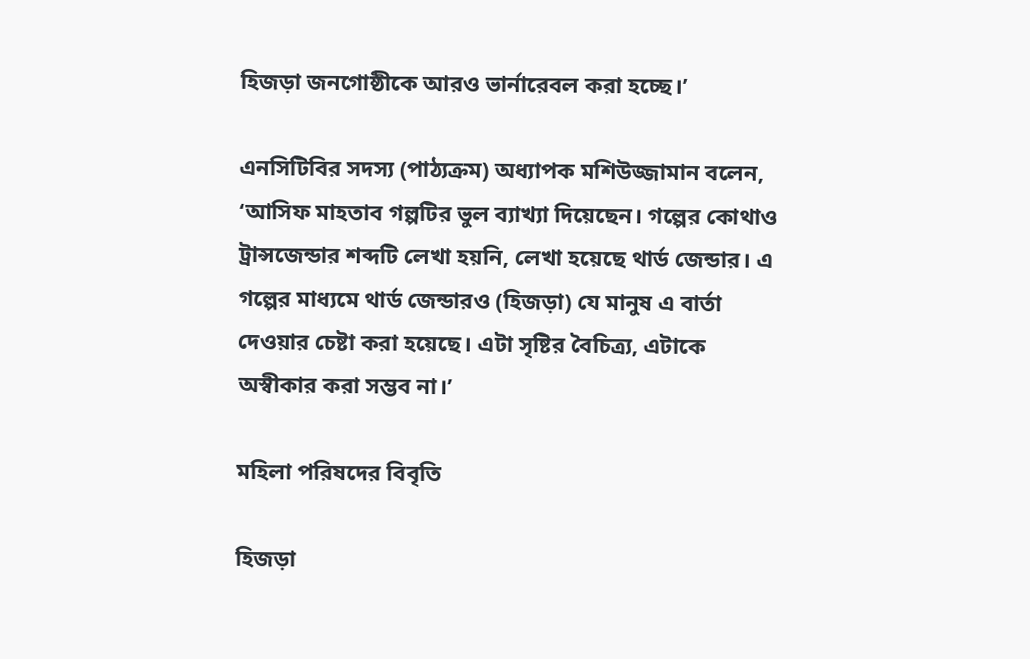হিজড়া জনগোষ্ঠীকে আরও ভার্নারেবল করা হচ্ছে।’

এনসিটিবির সদস্য (পাঠ্যক্রম) অধ্যাপক মশিউজ্জামান বলেন, ‘আসিফ মাহতাব গল্পটির ভুল ব্যাখ্যা দিয়েছেন। গল্পের কোথাও ট্রান্সজেন্ডার শব্দটি লেখা হয়নি, লেখা হয়েছে থার্ড জেন্ডার। এ গল্পের মাধ্যমে থার্ড জেন্ডারও (হিজড়া) যে মানুষ এ বার্তা দেওয়ার চেষ্টা করা হয়েছে। এটা সৃষ্টির বৈচিত্র্য, এটাকে অস্বীকার করা সম্ভব না।’

মহিলা পরিষদের বিবৃতি

হিজড়া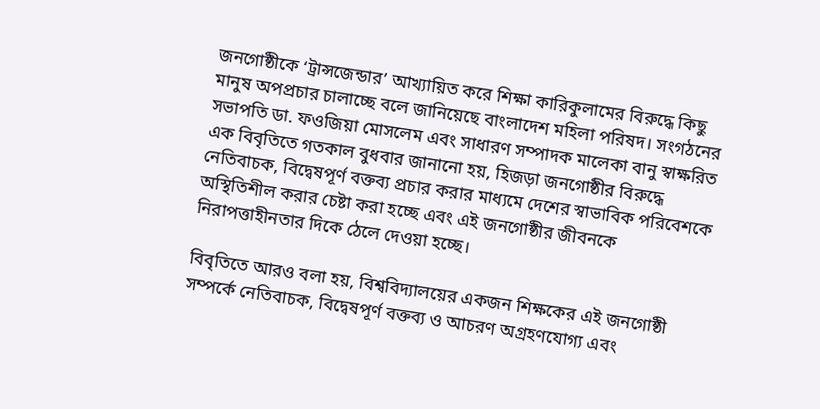জনগোষ্ঠীকে ‘ট্রান্সজেন্ডার’ আখ্যায়িত করে শিক্ষা কারিকুলামের বিরুদ্ধে কিছু মানুষ অপপ্রচার চালাচ্ছে বলে জানিয়েছে বাংলাদেশ মহিলা পরিষদ। সংগঠনের সভাপতি ডা. ফওজিয়া মোসলেম এবং সাধারণ সম্পাদক মালেকা বানু স্বাক্ষরিত এক বিবৃতিতে গতকাল বুধবার জানানো হয়, হিজড়া জনগোষ্ঠীর বিরুদ্ধে নেতিবাচক, বিদ্বেষপূর্ণ বক্তব্য প্রচার করার মাধ্যমে দেশের স্বাভাবিক পরিবেশকে অস্থিতিশীল করার চেষ্টা করা হচ্ছে এবং এই জনগোষ্ঠীর জীবনকে নিরাপত্তাহীনতার দিকে ঠেলে দেওয়া হচ্ছে।

বিবৃতিতে আরও বলা হয়, বিশ্ববিদ্যালয়ের একজন শিক্ষকের এই জনগোষ্ঠী সম্পর্কে নেতিবাচক, বিদ্বেষপূর্ণ বক্তব্য ও আচরণ অগ্রহণযোগ্য এবং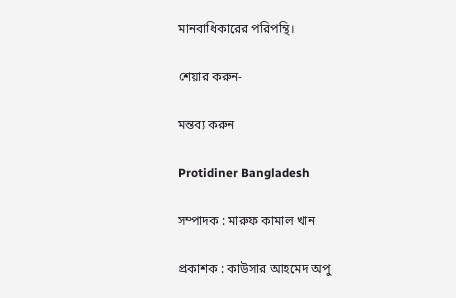মানবাধিকারের পরিপন্থি।

শেয়ার করুন-

মন্তব্য করুন

Protidiner Bangladesh

সম্পাদক : মারুফ কামাল খান

প্রকাশক : কাউসার আহমেদ অপু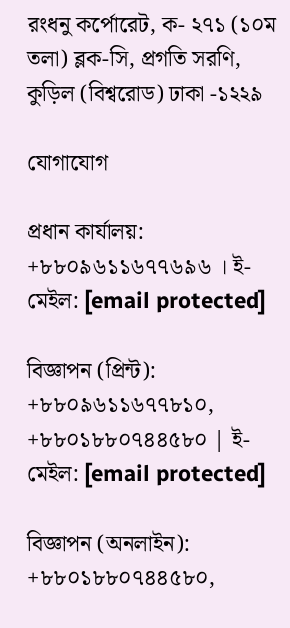রংধনু কর্পোরেট, ক- ২৭১ (১০ম তলা) ব্লক-সি, প্রগতি সরণি, কুড়িল (বিশ্বরোড) ঢাকা -১২২৯

যোগাযোগ

প্রধান কার্যালয়: +৮৮০৯৬১১৬৭৭৬৯৬ । ই-মেইল: [email protected]

বিজ্ঞাপন (প্রিন্ট): +৮৮০৯৬১১৬৭৭৮১০, +৮৮০১৮৮০৭৪৪৫৮০ | ই-মেইল: [email protected]

বিজ্ঞাপন (অনলাইন): +৮৮০১৮৮০৭৪৪৫৮০,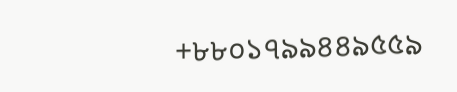+৮৮০১৭৯৯৪৪৯৫৫৯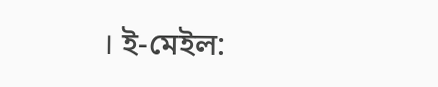। ই-মেইল: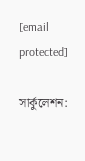[email protected]

সার্কুলেশন: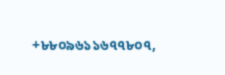+৮৮০৯৬১১৬৭৭৮০৭,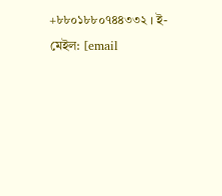+৮৮০১৮৮০৭৪৪৩৩২ । ই-মেইল: [email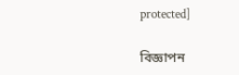protected]

বিজ্ঞাপন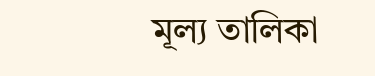মূল্য তালিকা